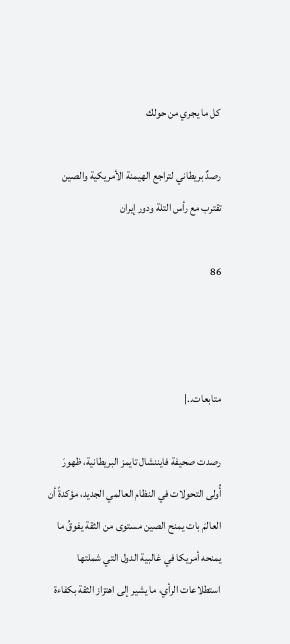كل ما يجري من حولك

رصدٌ بريطاني لتراجع الهيمنة الأمريكية والصين تقترب مع رأس التلة ودور إيران

86



متابعات..|

رصدت صحيفة فايننشال تايمز البريطانية، ظهورَ أُولى التحولات في النظام العالمي الجديد، مؤكدةً أن العالمَ بات يمنح الصين مستوى من الثقة يفوقُ ما يمنحه أمريكا في غالبية الدول التي شملتها استطلاعات الرأي، ما يشير إلى اهتزاز الثقة بكفاءة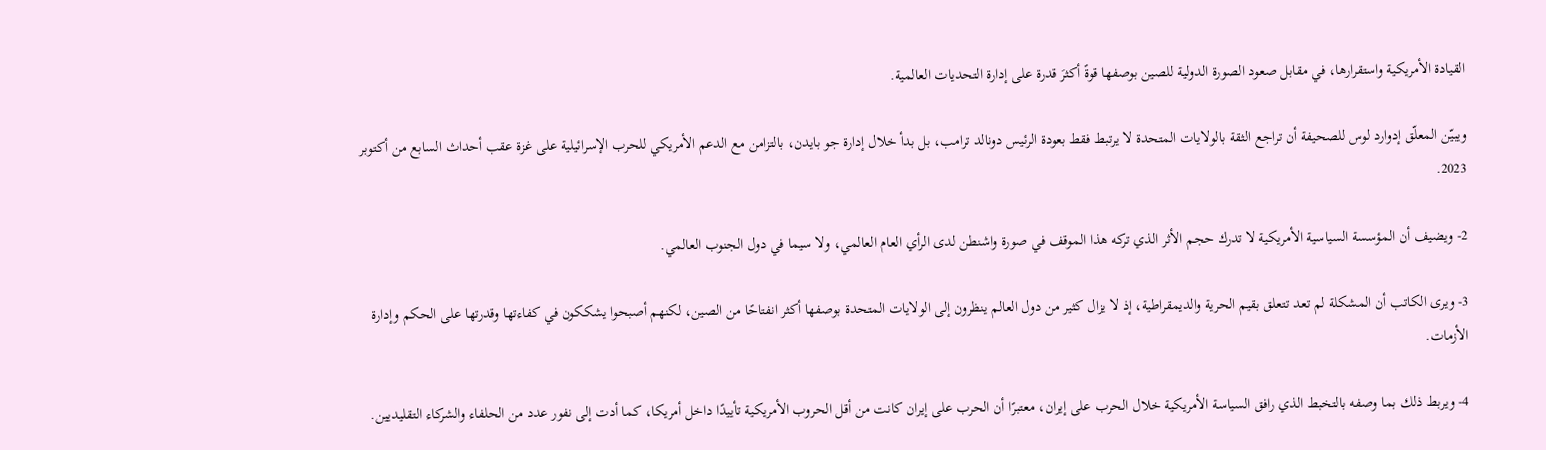القيادة الأمريكية واستقرارها، في مقابل صعود الصورة الدولية للصين بوصفها قوةً أكثرَ قدرة على إدارة التحديات العالمية.

ويبيّن المعلّق إدوارد لوس للصحيفة أن تراجع الثقة بالولايات المتحدة لا يرتبط فقط بعودة الرئيس دونالد ترامب، بل بدأ خلال إدارة جو بايدن، بالتزامن مع الدعم الأمريكي للحرب الإسرائيلية على غزة عقب أحداث السابع من أكتوبر 2023.

2- ويضيف أن المؤسسة السياسية الأمريكية لا تدرك حجم الأثر الذي تركه هذا الموقف في صورة واشنطن لدى الرأي العام العالمي، ولا سيما في دول الجنوب العالمي.

3- ويرى الكاتب أن المشكلة لم تعد تتعلق بقيم الحرية والديمقراطية، إذ لا يزال كثير من دول العالم ينظرون إلى الولايات المتحدة بوصفها أكثر انفتاحًا من الصين، لكنهم أصبحوا يشككون في كفاءتها وقدرتها على الحكم وإدارة الأزمات.

4- ويربط ذلك بما وصفه بالتخبط الذي رافق السياسة الأمريكية خلال الحرب على إيران، معتبرًا أن الحرب على إيران كانت من أقل الحروب الأمريكية تأييدًا داخل أمريكا، كما أدت إلى نفور عدد من الحلفاء والشركاء التقليديين.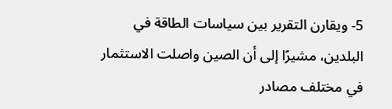5- ويقارن التقرير بين سياسات الطاقة في البلدين، مشيرًا إلى أن الصين واصلت الاستثمار في مختلف مصادر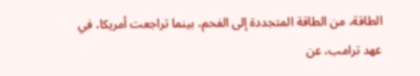الطاقة، من الطاقة المتجددة إلى الفحم، بينما تراجعت أمريكا، في عهد ترامب، عن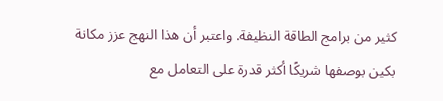كثير من برامج الطاقة النظيفة. واعتبر أن هذا النهج عزز مكانة بكين بوصفها شريكًا أكثر قدرة على التعامل مع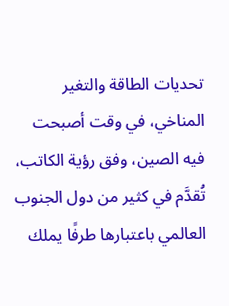تحديات الطاقة والتغير المناخي، في وقت أصبحت فيه الصين، وفق رؤية الكاتب، تُقدَّم في كثير من دول الجنوب العالمي باعتبارها طرفًا يملك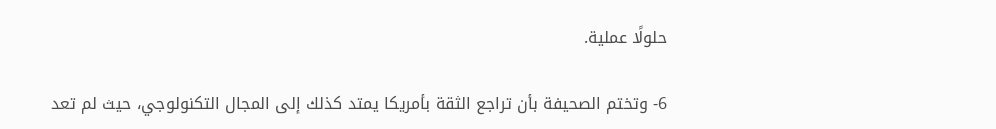حلولًا عملية.

6- وتختم الصحيفة بأن تراجع الثقة بأمريكا يمتد كذلك إلى المجال التكنولوجي، حيث لم تعد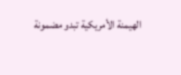الهيمنة الأمريكية تبدو مضمونة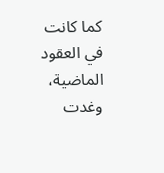كما كانت في العقود الماضية، وغدت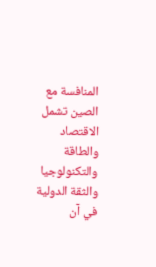المنافسة مع الصين تشمل الاقتصاد والطاقة والتكنولوجيا والثقة الدولية في آن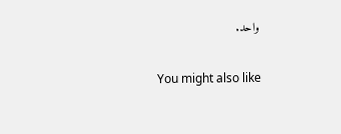واحد.

You might also like